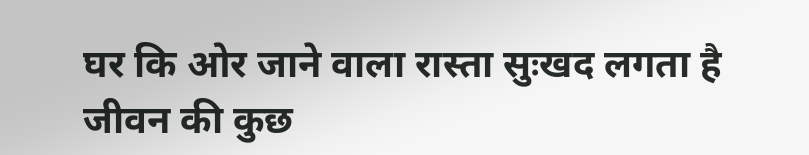घर कि ओर जाने वाला रास्ता सुःखद लगता है
जीवन की कुछ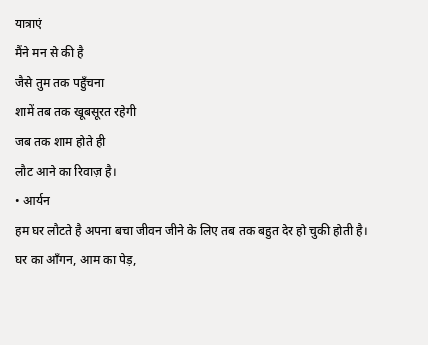यात्राएं
मैंने मन से की है
जैसे तुम तक पहुँचना
शामें तब तक खूबसूरत रहेगी
जब तक शाम होते ही
लौट आने का रिवाज़ है।
• आर्यन
हम घर लौटते है अपना बचा जीवन जीने के लिए तब तक बहुत देर हो चुकी होती है।
घर का आँगन, आम का पेड़,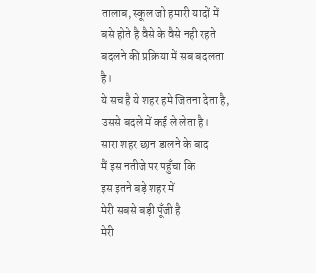तालाब, स्कूल जो हमारी यादों में बसे होते है वैसे के वैसे नही रहते
बदलने की प्रक्रिया में सब बदलता है।
ये सच है ये शहर हमे जितना देता है, उससे बदले में कई ले लेता है।
सारा शहर छान डालने के बाद
मैं इस नतीजे पर पहुँचा कि
इस इतने बड़े शहर में
मेरी सबसे बड़ी पूँजी है
मेरी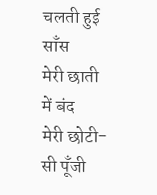चलती हुई साँस
मेरी छाती में बंद
मेरी छोटी-सी पूँजी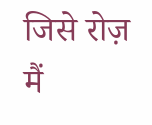जिसे रोज़ मैं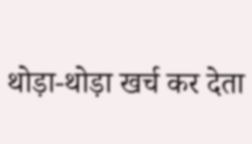थोड़ा-थोड़ा खर्च कर देता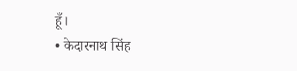हूँ।
• केदारनाथ सिंह